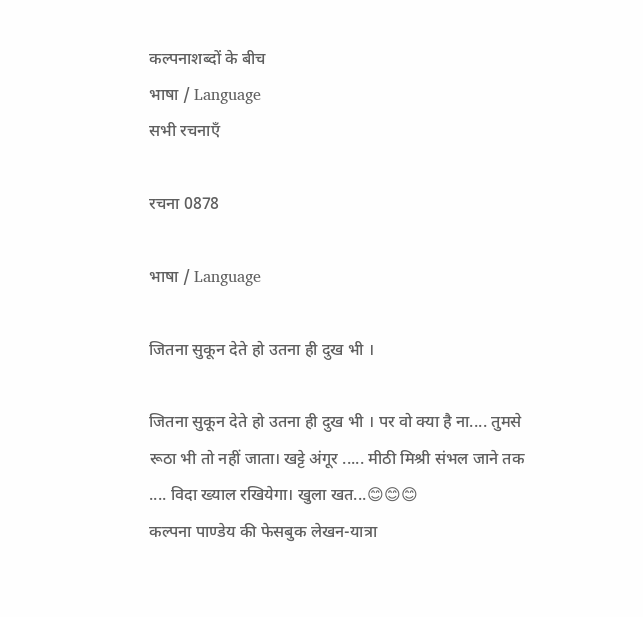कल्पनाशब्दों के बीच
भाषा / Language
सभी रचनाएँ

रचना 0878

भाषा / Language

जितना सुकून देते हो उतना ही दुख भी ।

जितना सुकून देते हो उतना ही दुख भी । पर वो क्या है ना.... तुमसे रूठा भी तो नहीं जाता। खट्टे अंगूर ..... मीठी मिश्री संभल जाने तक .... विदा ख्याल रखियेगा। खुला खत...😊😊😊
कल्पना पाण्डेय की फेसबुक लेखन-यात्रा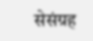सेसंग्रह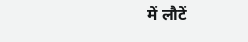में लौटें